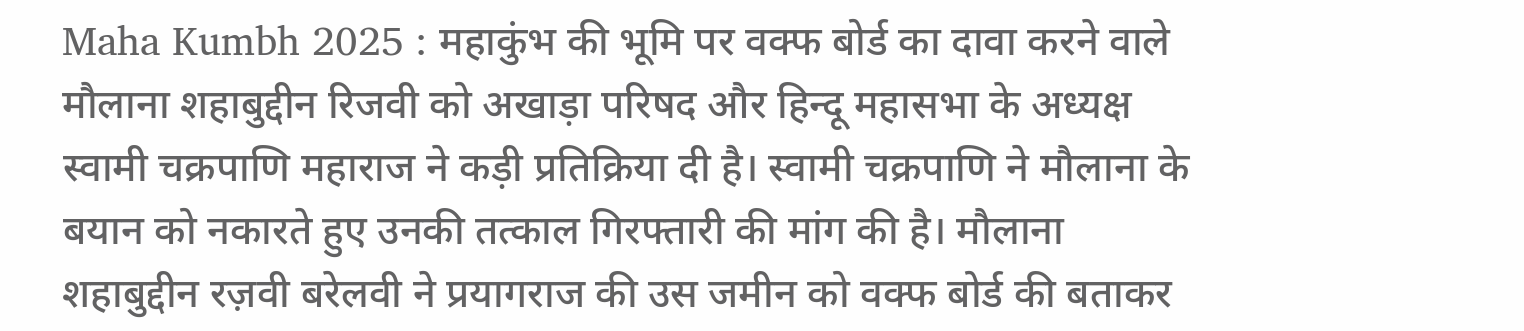Maha Kumbh 2025 : महाकुंभ की भूमि पर वक्फ बोर्ड का दावा करने वाले मौलाना शहाबुद्दीन रिजवी को अखाड़ा परिषद और हिन्दू महासभा के अध्यक्ष स्वामी चक्रपाणि महाराज ने कड़ी प्रतिक्रिया दी है। स्वामी चक्रपाणि ने मौलाना के बयान को नकारते हुए उनकी तत्काल गिरफ्तारी की मांग की है। मौलाना शहाबुद्दीन रज़वी बरेलवी ने प्रयागराज की उस जमीन को वक्फ बोर्ड की बताकर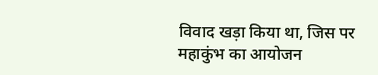विवाद खड़ा किया था, जिस पर महाकुंभ का आयोजन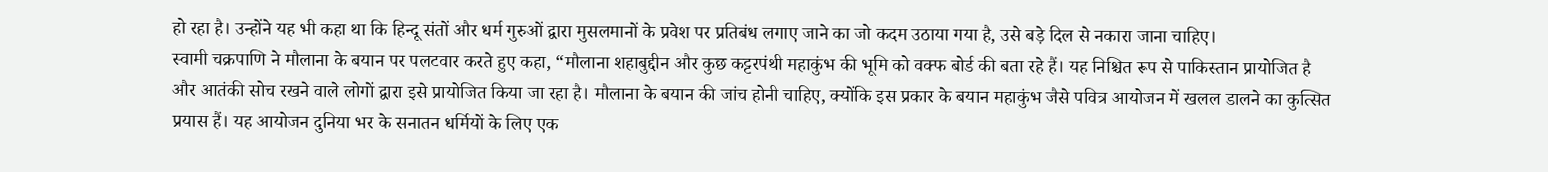हो रहा है। उन्होंने यह भी कहा था कि हिन्दू संतों और धर्म गुरुओं द्वारा मुसलमानों के प्रवेश पर प्रतिबंध लगाए जाने का जो कदम उठाया गया है, उसे बड़े दिल से नकारा जाना चाहिए।
स्वामी चक्रपाणि ने मौलाना के बयान पर पलटवार करते हुए कहा, “मौलाना शहाबुद्दीन और कुछ कट्टरपंथी महाकुंभ की भूमि को वक्फ बोर्ड की बता रहे हैं। यह निश्चित रूप से पाकिस्तान प्रायोजित है और आतंकी सोच रखने वाले लोगों द्वारा इसे प्रायोजित किया जा रहा है। मौलाना के बयान की जांच होनी चाहिए, क्योंकि इस प्रकार के बयान महाकुंभ जैसे पवित्र आयोजन में खलल डालने का कुत्सित प्रयास हैं। यह आयोजन दुनिया भर के सनातन धर्मियों के लिए एक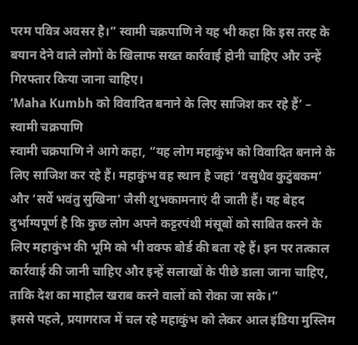परम पवित्र अवसर है।” स्वामी चक्रपाणि ने यह भी कहा कि इस तरह के बयान देने वाले लोगों के खिलाफ सख्त कार्रवाई होनी चाहिए और उन्हें गिरफ्तार किया जाना चाहिए।
‘Maha Kumbh को विवादित बनाने के लिए साजिश कर रहे हैं’ – स्वामी चक्रपाणि
स्वामी चक्रपाणि ने आगे कहा, “यह लोग महाकुंभ को विवादित बनाने के लिए साजिश कर रहे हैं। महाकुंभ वह स्थान है जहां ‘वसुधैव कुटुंबकम’ और ‘सर्वे भवंतु सुखिना’ जैसी शुभकामनाएं दी जाती हैं। यह बेहद दुर्भाग्यपूर्ण है कि कुछ लोग अपने कट्टरपंथी मंसूबों को साबित करने के लिए महाकुंभ की भूमि को भी वक्फ बोर्ड की बता रहे हैं। इन पर तत्काल कार्रवाई की जानी चाहिए और इन्हें सलाखों के पीछे डाला जाना चाहिए, ताकि देश का माहौल खराब करने वालों को रोका जा सके।”
इससे पहले, प्रयागराज में चल रहे महाकुंभ को लेकर आल इंडिया मुस्लिम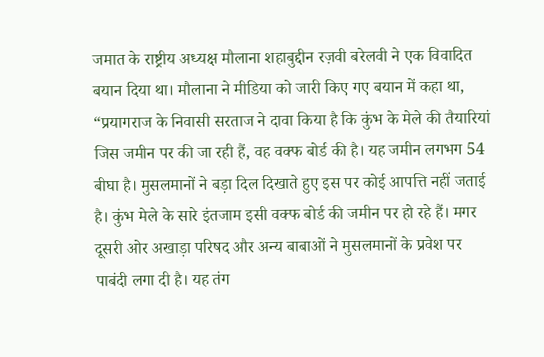जमात के राष्ट्रीय अध्यक्ष मौलाना शहाबुद्दीन रज़वी बरेलवी ने एक विवादित बयान दिया था। मौलाना ने मीडिया को जारी किए गए बयान में कहा था, “प्रयागराज के निवासी सरताज ने दावा किया है कि कुंभ के मेले की तैयारियां जिस जमीन पर की जा रही हैं, वह वक्फ बोर्ड की है। यह जमीन लगभग 54 बीघा है। मुसलमानों ने बड़ा दिल दिखाते हुए इस पर कोई आपत्ति नहीं जताई है। कुंभ मेले के सारे इंतजाम इसी वक्फ बोर्ड की जमीन पर हो रहे हैं। मगर दूसरी ओर अखाड़ा परिषद और अन्य बाबाओं ने मुसलमानों के प्रवेश पर पाबंदी लगा दी है। यह तंग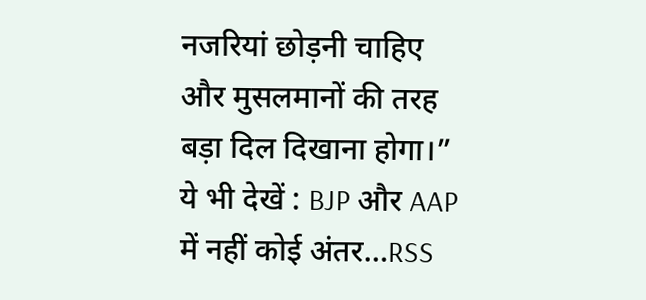नजरियां छोड़नी चाहिए और मुसलमानों की तरह बड़ा दिल दिखाना होगा।”
ये भी देखें : BJP और AAP में नहीं कोई अंतर…RSS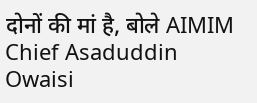दोनों की मां है, बोले AIMIM Chief Asaduddin Owaisi